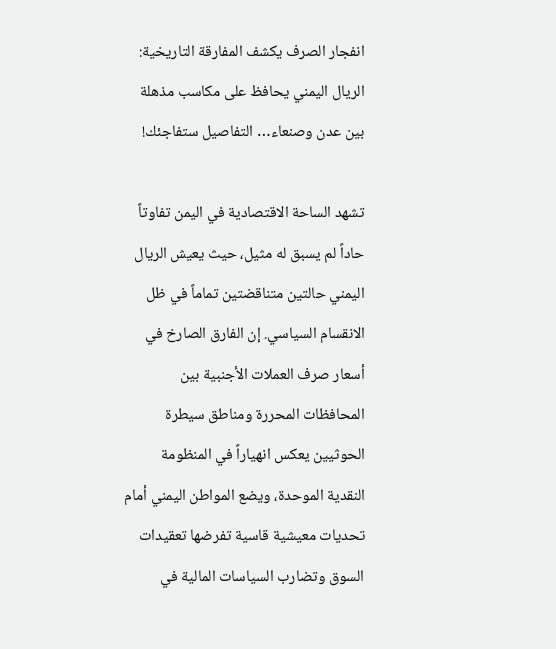انفجار الصرف يكشف المفارقة التاريخية: الريال اليمني يحافظ على مكاسب مذهلة بين عدن وصنعاء… التفاصيل ستفاجئك!

تشهد الساحة الاقتصادية في اليمن تفاوتاً حاداً لم يسبق له مثيل، حيث يعيش الريال اليمني حالتين متناقضتين تماماً في ظل الانقسام السياسي. إن الفارق الصارخ في أسعار صرف العملات الأجنبية بين المحافظات المحررة ومناطق سيطرة الحوثيين يعكس انهياراً في المنظومة النقدية الموحدة، ويضع المواطن اليمني أمام تحديات معيشية قاسية تفرضها تعقيدات السوق وتضارب السياسات المالية في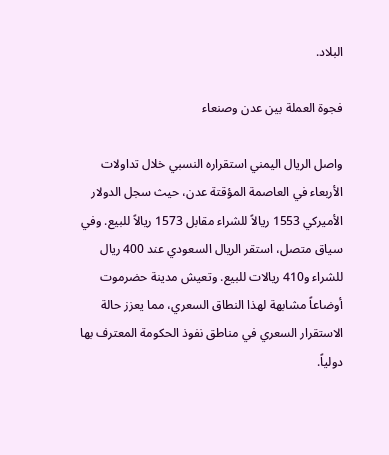البلاد.

فجوة العملة بين عدن وصنعاء

واصل الريال اليمني استقراره النسبي خلال تداولات الأربعاء في العاصمة المؤقتة عدن، حيث سجل الدولار الأميركي 1553 ريالاً للشراء مقابل 1573 ريالاً للبيع. وفي سياق متصل، استقر الريال السعودي عند 400 ريال للشراء و410 ريالات للبيع. وتعيش مدينة حضرموت أوضاعاً مشابهة لهذا النطاق السعري، مما يعزز حالة الاستقرار السعري في مناطق نفوذ الحكومة المعترف بها دولياً.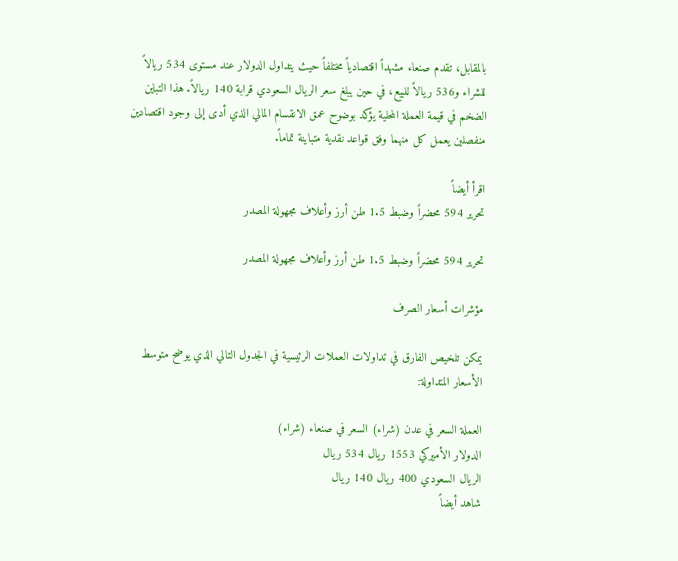بالمقابل، تقدم صنعاء مشهداً اقتصادياً مختلفاً حيث يتداول الدولار عند مستوى 534 ريالاً للشراء و536 ريالاً للبيع، في حين يبلغ سعر الريال السعودي قرابة 140 ريالاً. هذا التباين الضخم في قيمة العملة المحلية يؤكد بوضوح عمق الانقسام المالي الذي أدى إلى وجود اقتصادين منفصلين يعمل كل منهما وفق قواعد نقدية متباينة تماماً.

اقرأ أيضاً
تحرير 594 محضراً وضبط 1.5 طن أرز وأعلاف مجهولة المصدر

تحرير 594 محضراً وضبط 1.5 طن أرز وأعلاف مجهولة المصدر

مؤشرات أسعار الصرف

يمكن تلخيص الفارق في تداولات العملات الرئيسية في الجدول التالي الذي يوضح متوسط الأسعار المتداولة:

العملة السعر في عدن (شراء) السعر في صنعاء (شراء)
الدولار الأميركي 1553 ريال 534 ريال
الريال السعودي 400 ريال 140 ريال
شاهد أيضاً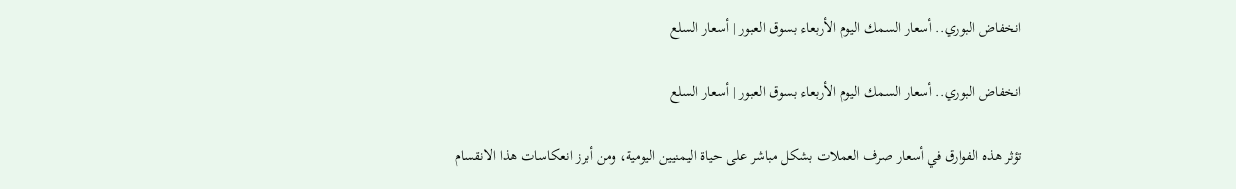انخفاض البوري.. أسعار السمك اليوم الأربعاء بسوق العبور | أسعار السلع

انخفاض البوري.. أسعار السمك اليوم الأربعاء بسوق العبور | أسعار السلع

تؤثر هذه الفوارق في أسعار صرف العملات بشكل مباشر على حياة اليمنيين اليومية، ومن أبرز انعكاسات هذا الانقسام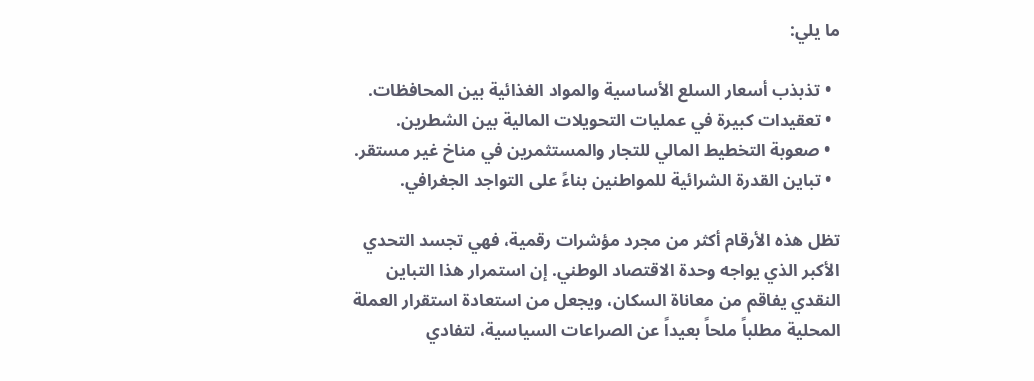ما يلي:

  • تذبذب أسعار السلع الأساسية والمواد الغذائية بين المحافظات.
  • تعقيدات كبيرة في عمليات التحويلات المالية بين الشطرين.
  • صعوبة التخطيط المالي للتجار والمستثمرين في مناخ غير مستقر.
  • تباين القدرة الشرائية للمواطنين بناءً على التواجد الجغرافي.

تظل هذه الأرقام أكثر من مجرد مؤشرات رقمية، فهي تجسد التحدي الأكبر الذي يواجه وحدة الاقتصاد الوطني. إن استمرار هذا التباين النقدي يفاقم من معاناة السكان، ويجعل من استعادة استقرار العملة المحلية مطلباً ملحاً بعيداً عن الصراعات السياسية، لتفادي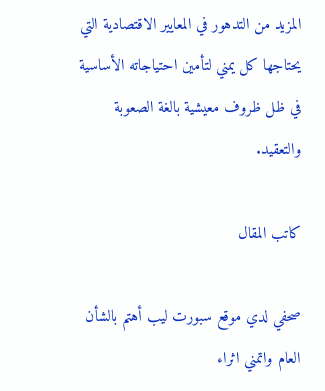المزيد من التدهور في المعايير الاقتصادية التي يحتاجها كل يمني لتأمين احتياجاته الأساسية في ظل ظروف معيشية بالغة الصعوبة والتعقيد.

كاتب المقال

صحفي لدي موقع سبورت ليب أهتم بالشأن العام واتمني اثراء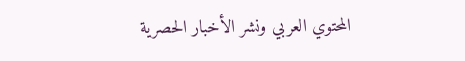المحتوي العربي ونشر الأخبار الحصرية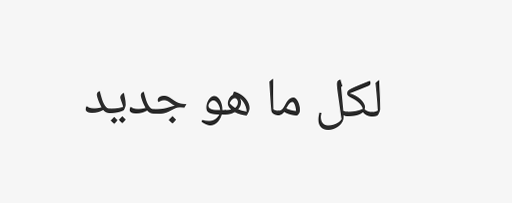لكل ما هو جديد